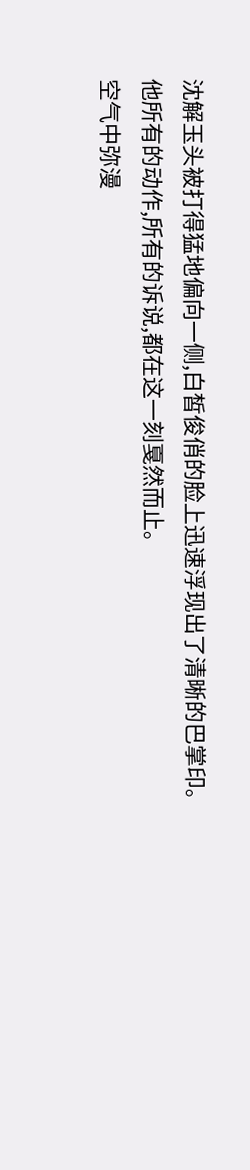沈解玉头被打得猛地偏向一侧,白皙俊俏的脸上迅速浮现出了清晰的巴掌印。
他所有的动作,所有的诉说,都在这一刻戛然而止。
空气中弥漫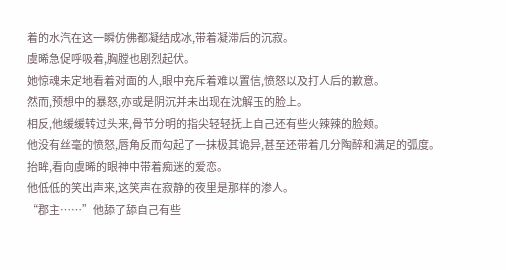着的水汽在这一瞬仿佛都凝结成冰,带着凝滞后的沉寂。
虞晞急促呼吸着,胸膛也剧烈起伏。
她惊魂未定地看着对面的人,眼中充斥着难以置信,愤怒以及打人后的歉意。
然而,预想中的暴怒,亦或是阴沉并未出现在沈解玉的脸上。
相反,他缓缓转过头来,骨节分明的指尖轻轻抚上自己还有些火辣辣的脸颊。
他没有丝毫的愤怒,唇角反而勾起了一抹极其诡异,甚至还带着几分陶醉和满足的弧度。
抬眸,看向虞晞的眼神中带着痴迷的爱恋。
他低低的笑出声来,这笑声在寂静的夜里是那样的渗人。
“郡主……”他舔了舔自己有些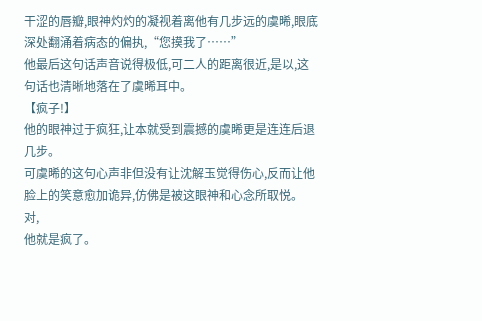干涩的唇瓣,眼神灼灼的凝视着离他有几步远的虞晞,眼底深处翻涌着病态的偏执,“您摸我了……”
他最后这句话声音说得极低,可二人的距离很近,是以,这句话也清晰地落在了虞晞耳中。
【疯子!】
他的眼神过于疯狂,让本就受到震撼的虞晞更是连连后退几步。
可虞晞的这句心声非但没有让沈解玉觉得伤心,反而让他脸上的笑意愈加诡异,仿佛是被这眼神和心念所取悦。
对,
他就是疯了。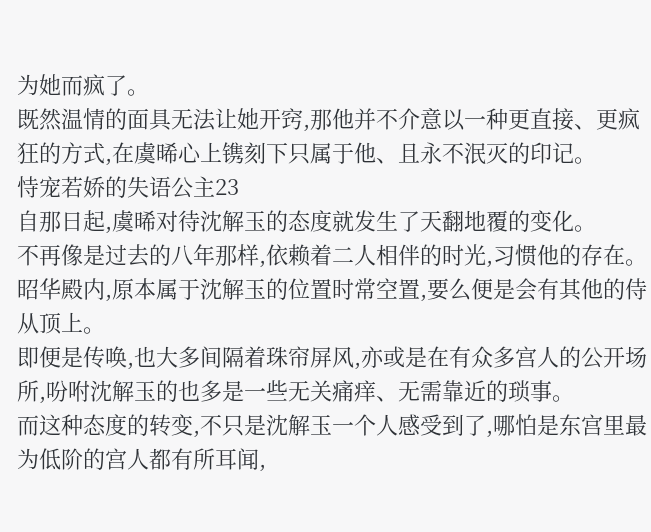为她而疯了。
既然温情的面具无法让她开窍,那他并不介意以一种更直接、更疯狂的方式,在虞晞心上镌刻下只属于他、且永不泯灭的印记。
恃宠若娇的失语公主23
自那日起,虞晞对待沈解玉的态度就发生了天翻地覆的变化。
不再像是过去的八年那样,依赖着二人相伴的时光,习惯他的存在。
昭华殿内,原本属于沈解玉的位置时常空置,要么便是会有其他的侍从顶上。
即便是传唤,也大多间隔着珠帘屏风,亦或是在有众多宫人的公开场所,吩咐沈解玉的也多是一些无关痛痒、无需靠近的琐事。
而这种态度的转变,不只是沈解玉一个人感受到了,哪怕是东宫里最为低阶的宫人都有所耳闻,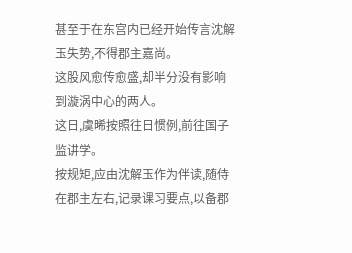甚至于在东宫内已经开始传言沈解玉失势,不得郡主嘉尚。
这股风愈传愈盛,却半分没有影响到漩涡中心的两人。
这日,虞晞按照往日惯例,前往国子监讲学。
按规矩,应由沈解玉作为伴读,随侍在郡主左右,记录课习要点,以备郡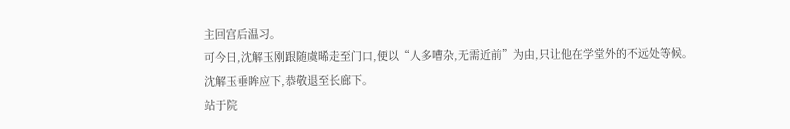主回宫后温习。
可今日,沈解玉刚跟随虞晞走至门口,便以“人多嘈杂,无需近前”为由,只让他在学堂外的不远处等候。
沈解玉垂眸应下,恭敬退至长廊下。
站于院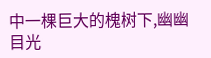中一棵巨大的槐树下,幽幽目光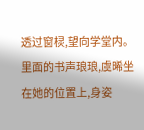透过窗棂,望向学堂内。
里面的书声琅琅,虞晞坐在她的位置上,身姿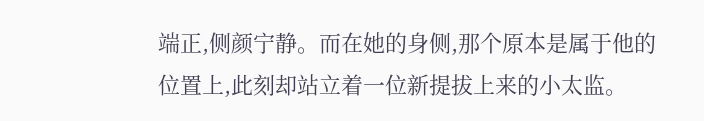端正,侧颜宁静。而在她的身侧,那个原本是属于他的位置上,此刻却站立着一位新提拔上来的小太监。